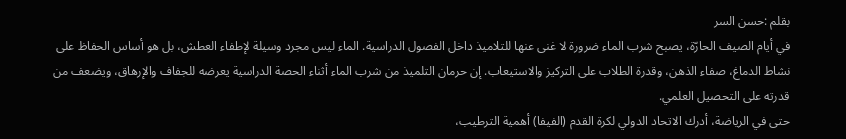بقلم :حسن السر
في أيام الصيف الحارّة، يصبح شرب الماء ضرورة لا غنى عنها للتلاميذ داخل الفصول الدراسية. الماء ليس مجرد وسيلة لإطفاء العطش، بل هو أساس الحفاظ على نشاط الدماغ، صفاء الذهن، وقدرة الطلاب على التركيز والاستيعاب. إن حرمان التلميذ من شرب الماء أثناء الحصة الدراسية يعرضه للجفاف والإرهاق، ويضعف من قدرته على التحصيل العلمي.
حتى في الرياضة، أدرك الاتحاد الدولي لكرة القدم (الفيفا) أهمية الترطيب،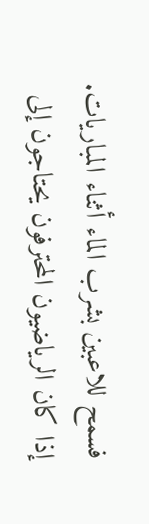فسمح للاعبين بشرب الماء أثناء المباريات. إذا كان الرياضيون المحترفون يحتاجون إلى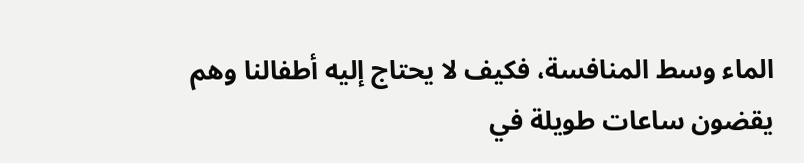الماء وسط المنافسة، فكيف لا يحتاج إليه أطفالنا وهم يقضون ساعات طويلة في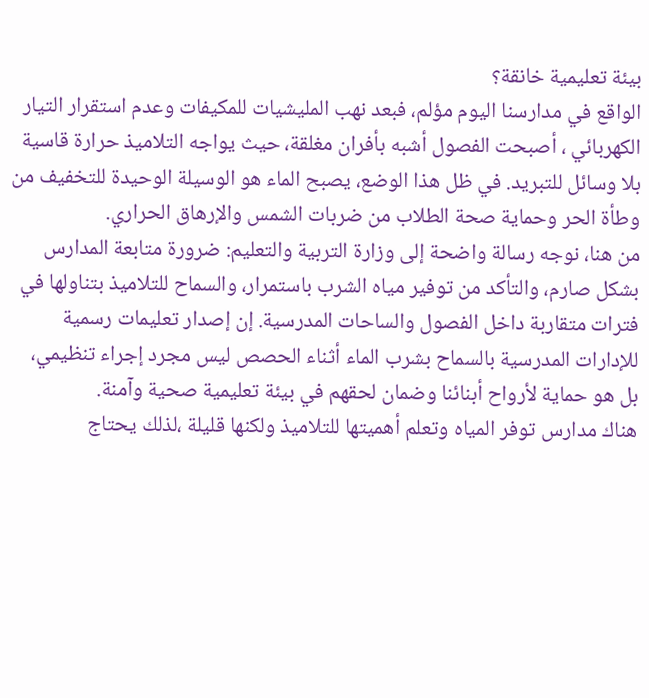بيئة تعليمية خانقة؟
الواقع في مدارسنا اليوم مؤلم، فبعد نهب المليشيات للمكيفات وعدم استقرار التيار الكهربائي ، أصبحت الفصول أشبه بأفران مغلقة، حيث يواجه التلاميذ حرارة قاسية بلا وسائل للتبريد. في ظل هذا الوضع، يصبح الماء هو الوسيلة الوحيدة للتخفيف من وطأة الحر وحماية صحة الطلاب من ضربات الشمس والإرهاق الحراري.
من هنا، نوجه رسالة واضحة إلى وزارة التربية والتعليم: ضرورة متابعة المدارس بشكل صارم، والتأكد من توفير مياه الشرب باستمرار، والسماح للتلاميذ بتناولها في فترات متقاربة داخل الفصول والساحات المدرسية. إن إصدار تعليمات رسمية للإدارات المدرسية بالسماح بشرب الماء أثناء الحصص ليس مجرد إجراء تنظيمي، بل هو حماية لأرواح أبنائنا وضمان لحقهم في بيئة تعليمية صحية وآمنة.
هناك مدارس توفر المياه وتعلم أهميتها للتلاميذ ولكنها قليلة ،لذلك يحتاج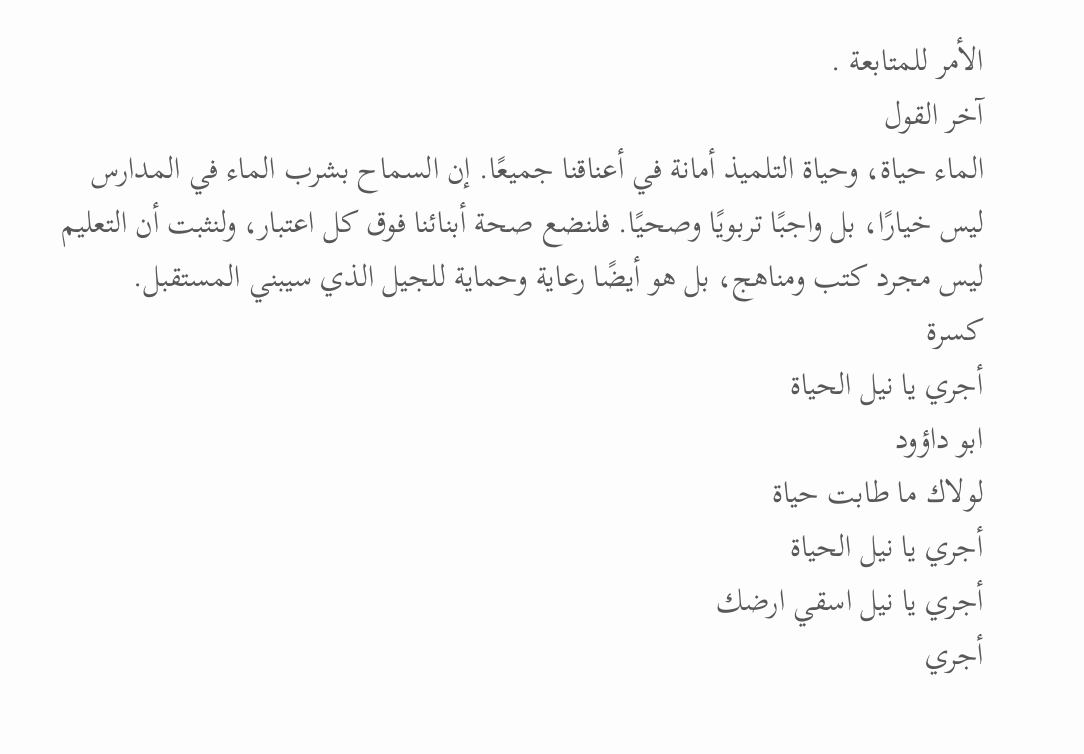الأمر للمتابعة .
آخر القول
الماء حياة، وحياة التلميذ أمانة في أعناقنا جميعًا. إن السماح بشرب الماء في المدارس ليس خيارًا، بل واجبًا تربويًا وصحيًا. فلنضع صحة أبنائنا فوق كل اعتبار، ولنثبت أن التعليم ليس مجرد كتب ومناهج، بل هو أيضًا رعاية وحماية للجيل الذي سيبني المستقبل.
كسرة
أجري يا نيل الحياة
ابو داؤود
لولاك ما طابت حياة
أجري يا نيل الحياة
أجري يا نيل اسقي ارضك
أجري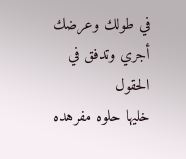في طولك وعرضك
أجري وتدفق في الحقول
خليها حلوه مفرهده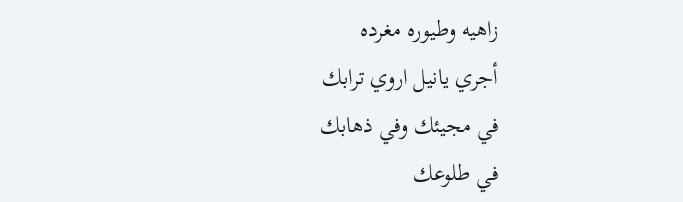زاهيه وطيوره مغرده
أجري يانيل اروي ترابك
في مجيئك وفي ذهابك
في طلوعك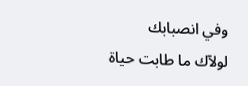وفي انصبابك
لولآك ما طابت حياة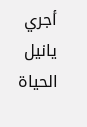أجري يانيل الحياة